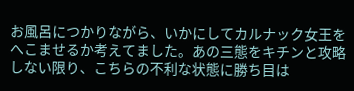お風呂につかりながら、いかにしてカルナック女王をへこませるか考えてました。あの三態をキチンと攻略しない限り、こちらの不利な状態に勝ち目は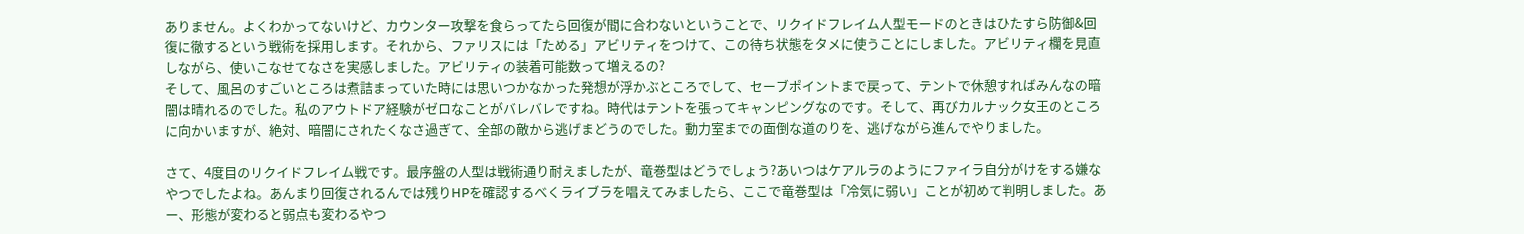ありません。よくわかってないけど、カウンター攻撃を食らってたら回復が間に合わないということで、リクイドフレイム人型モードのときはひたすら防御&回復に徹するという戦術を採用します。それから、ファリスには「ためる」アビリティをつけて、この待ち状態をタメに使うことにしました。アビリティ欄を見直しながら、使いこなせてなさを実感しました。アビリティの装着可能数って増えるの?
そして、風呂のすごいところは煮詰まっていた時には思いつかなかった発想が浮かぶところでして、セーブポイントまで戻って、テントで休憩すればみんなの暗闇は晴れるのでした。私のアウトドア経験がゼロなことがバレバレですね。時代はテントを張ってキャンピングなのです。そして、再びカルナック女王のところに向かいますが、絶対、暗闇にされたくなさ過ぎて、全部の敵から逃げまどうのでした。動力室までの面倒な道のりを、逃げながら進んでやりました。

さて、4度目のリクイドフレイム戦です。最序盤の人型は戦術通り耐えましたが、竜巻型はどうでしょう?あいつはケアルラのようにファイラ自分がけをする嫌なやつでしたよね。あんまり回復されるんでは残りHPを確認するべくライブラを唱えてみましたら、ここで竜巻型は「冷気に弱い」ことが初めて判明しました。あー、形態が変わると弱点も変わるやつ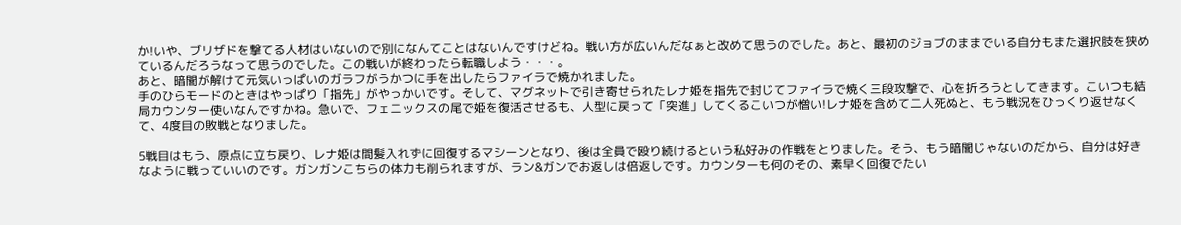か!いや、ブリザドを撃てる人材はいないので別になんてことはないんですけどね。戦い方が広いんだなぁと改めて思うのでした。あと、最初のジョブのままでいる自分もまた選択肢を狭めているんだろうなって思うのでした。この戦いが終わったら転職しよう・・・。
あと、暗闇が解けて元気いっぱいのガラフがうかつに手を出したらファイラで焼かれました。
手のひらモードのときはやっぱり「指先」がやっかいです。そして、マグネットで引き寄せられたレナ姫を指先で封じてファイラで焼く三段攻撃で、心を折ろうとしてきます。こいつも結局カウンター使いなんですかね。急いで、フェニックスの尾で姫を復活させるも、人型に戻って「突進」してくるこいつが憎い!レナ姫を含めて二人死ぬと、もう戦況をひっくり返せなくて、4度目の敗戦となりました。

5戦目はもう、原点に立ち戻り、レナ姫は間髪入れずに回復するマシーンとなり、後は全員で殴り続けるという私好みの作戦をとりました。そう、もう暗闇じゃないのだから、自分は好きなように戦っていいのです。ガンガンこちらの体力も削られますが、ラン&ガンでお返しは倍返しです。カウンターも何のその、素早く回復でたい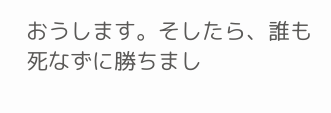おうします。そしたら、誰も死なずに勝ちまし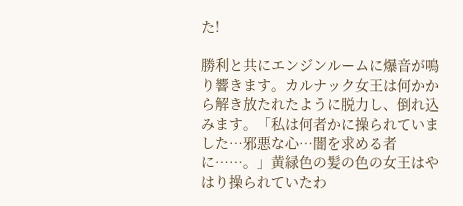た!

勝利と共にエンジンルームに爆音が鳴り響きます。カルナック女王は何かから解き放たれたように脱力し、倒れ込みます。「私は何者かに操られていました…邪悪な心…闇を求める者に……。」黄緑色の髪の色の女王はやはり操られていたわ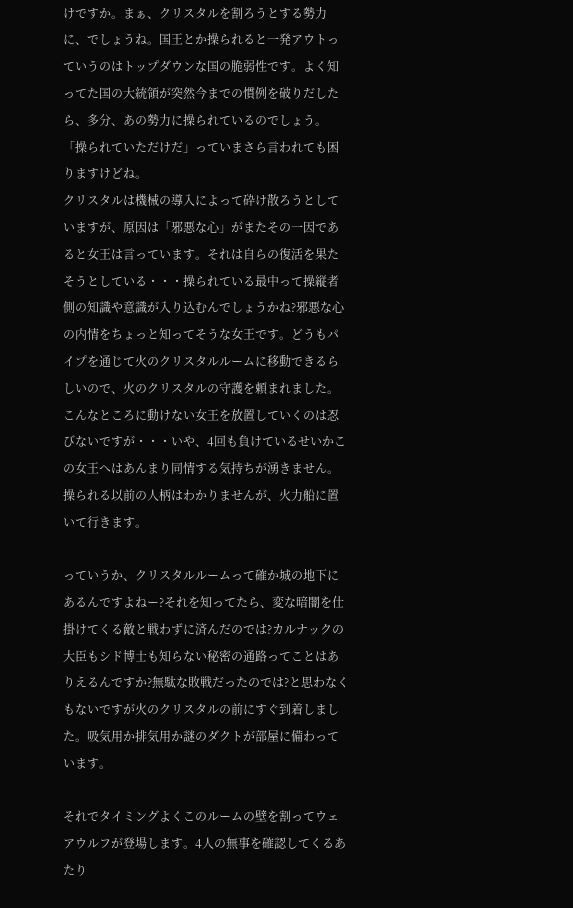けですか。まぁ、クリスタルを割ろうとする勢力に、でしょうね。国王とか操られると一発アウトっていうのはトップダウンな国の脆弱性です。よく知ってた国の大統領が突然今までの慣例を破りだしたら、多分、あの勢力に操られているのでしょう。「操られていただけだ」っていまさら言われても困りますけどね。
クリスタルは機械の導入によって砕け散ろうとしていますが、原因は「邪悪な心」がまたその一因であると女王は言っています。それは自らの復活を果たそうとしている・・・操られている最中って操縦者側の知識や意識が入り込むんでしょうかね?邪悪な心の内情をちょっと知ってそうな女王です。どうもパイプを通じて火のクリスタルルームに移動できるらしいので、火のクリスタルの守護を頼まれました。こんなところに動けない女王を放置していくのは忍びないですが・・・いや、4回も負けているせいかこの女王へはあんまり同情する気持ちが湧きません。操られる以前の人柄はわかりませんが、火力船に置いて行きます。

っていうか、クリスタルルームって確か城の地下にあるんですよねー?それを知ってたら、変な暗闇を仕掛けてくる敵と戦わずに済んだのでは?カルナックの大臣もシド博士も知らない秘密の通路ってことはありえるんですか?無駄な敗戦だったのでは?と思わなくもないですが火のクリスタルの前にすぐ到着しました。吸気用か排気用か謎のダクトが部屋に備わっています。

それでタイミングよくこのルームの壁を割ってウェアウルフが登場します。4人の無事を確認してくるあたり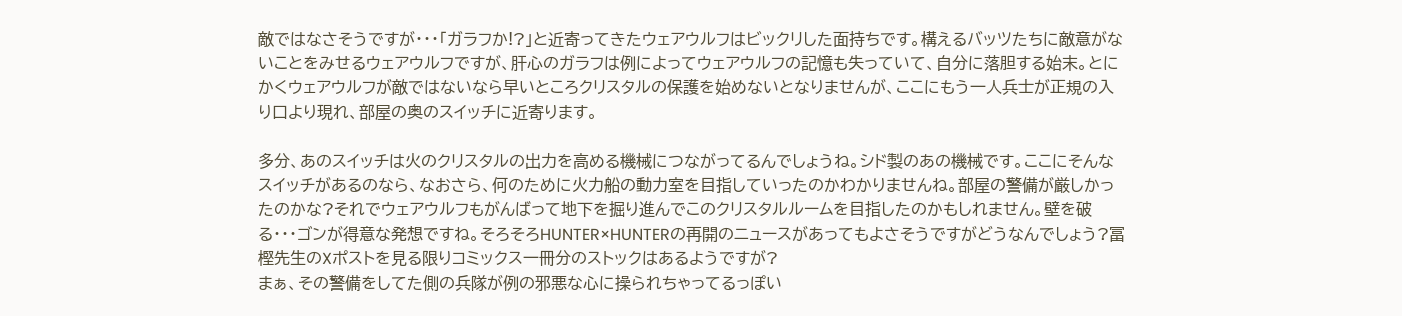敵ではなさそうですが・・・「ガラフか!?」と近寄ってきたウェアウルフはビックリした面持ちです。構えるバッツたちに敵意がないことをみせるウェアウルフですが、肝心のガラフは例によってウェアウルフの記憶も失っていて、自分に落胆する始末。とにかくウェアウルフが敵ではないなら早いところクリスタルの保護を始めないとなりませんが、ここにもう一人兵士が正規の入り口より現れ、部屋の奥のスイッチに近寄ります。

多分、あのスイッチは火のクリスタルの出力を高める機械につながってるんでしょうね。シド製のあの機械です。ここにそんなスイッチがあるのなら、なおさら、何のために火力船の動力室を目指していったのかわかりませんね。部屋の警備が厳しかったのかな?それでウェアウルフもがんばって地下を掘り進んでこのクリスタルルームを目指したのかもしれません。壁を破る・・・ゴンが得意な発想ですね。そろそろHUNTER×HUNTERの再開のニュースがあってもよさそうですがどうなんでしょう?冨樫先生のXポストを見る限りコミックス一冊分のストックはあるようですが?
まぁ、その警備をしてた側の兵隊が例の邪悪な心に操られちゃってるっぽい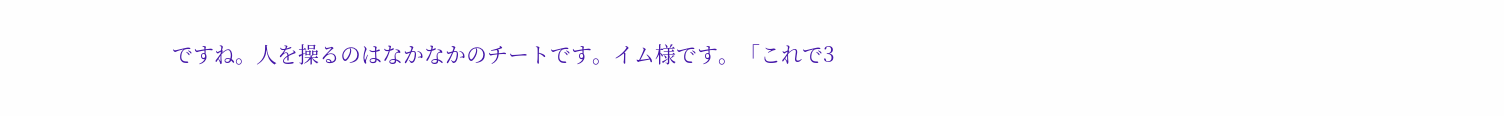ですね。人を操るのはなかなかのチートです。イム様です。「これで3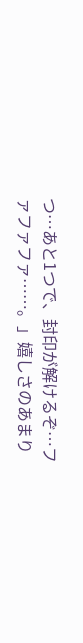つ…あと1つで、封印が解けるぞ…ファファファ……。」嬉しさのあまり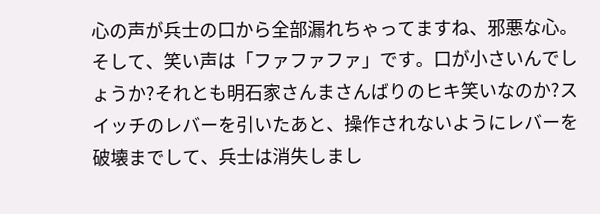心の声が兵士の口から全部漏れちゃってますね、邪悪な心。そして、笑い声は「ファファファ」です。口が小さいんでしょうか?それとも明石家さんまさんばりのヒキ笑いなのか?スイッチのレバーを引いたあと、操作されないようにレバーを破壊までして、兵士は消失しまし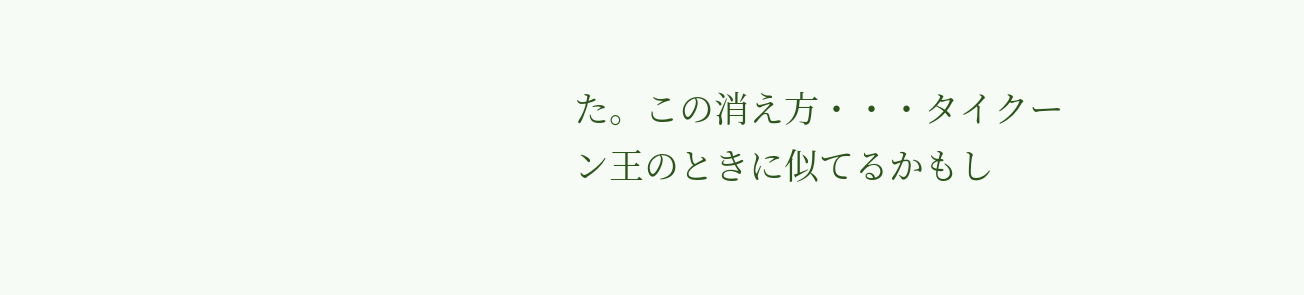た。この消え方・・・タイクーン王のときに似てるかもし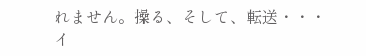れません。操る、そして、転送・・・イ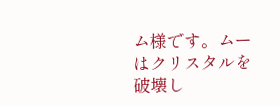ム様です。ムーはクリスタルを破壊し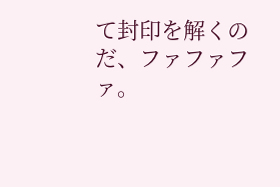て封印を解くのだ、ファファファ。